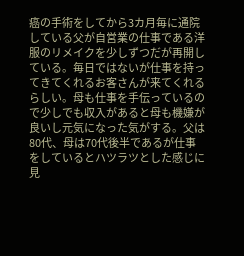癌の手術をしてから3カ月毎に通院している父が自営業の仕事である洋服のリメイクを少しずつだが再開している。毎日ではないが仕事を持ってきてくれるお客さんが来てくれるらしい。母も仕事を手伝っているので少しでも収入があると母も機嫌が良いし元気になった気がする。父は80代、母は70代後半であるが仕事をしているとハツラツとした感じに見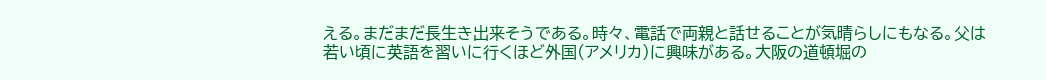える。まだまだ長生き出来そうである。時々、電話で両親と話せることが気晴らしにもなる。父は若い頃に英語を習いに行くほど外国(アメリカ)に興味がある。大阪の道頓堀の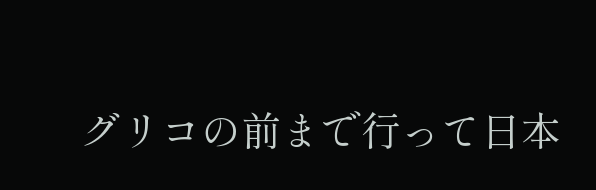グリコの前まで行って日本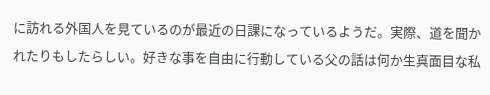に訪れる外国人を見ているのが最近の日課になっているようだ。実際、道を聞かれたりもしたらしい。好きな事を自由に行動している父の話は何か生真面目な私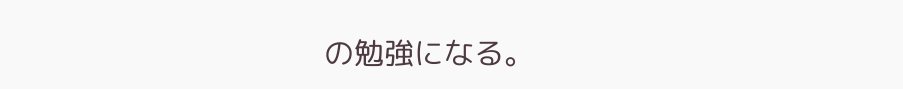の勉強になる。